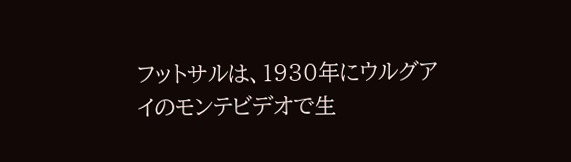フットサルは、1930年にウルグアイのモンテビデオで生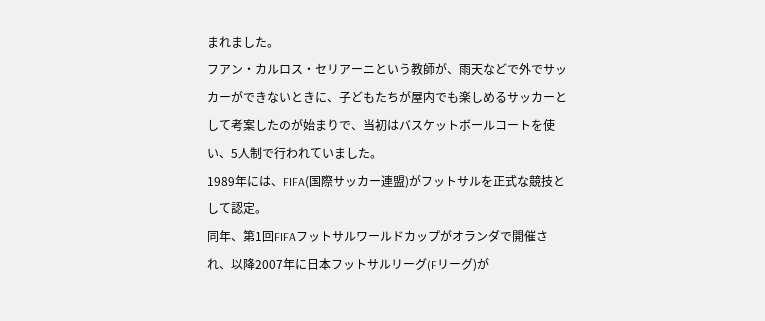まれました。
フアン・カルロス・セリアーニという教師が、雨天などで外でサッカーができないときに、子どもたちが屋内でも楽しめるサッカーとして考案したのが始まりで、当初はバスケットボールコートを使い、5人制で行われていました。
1989年には、FIFA(国際サッカー連盟)がフットサルを正式な競技として認定。
同年、第1回FIFAフットサルワールドカップがオランダで開催され、以降2007年に日本フットサルリーグ(Fリーグ)が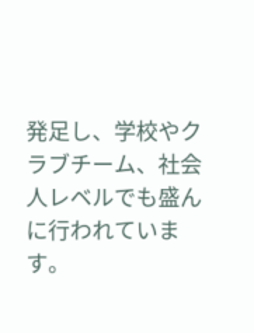発足し、学校やクラブチーム、社会人レベルでも盛んに行われています。